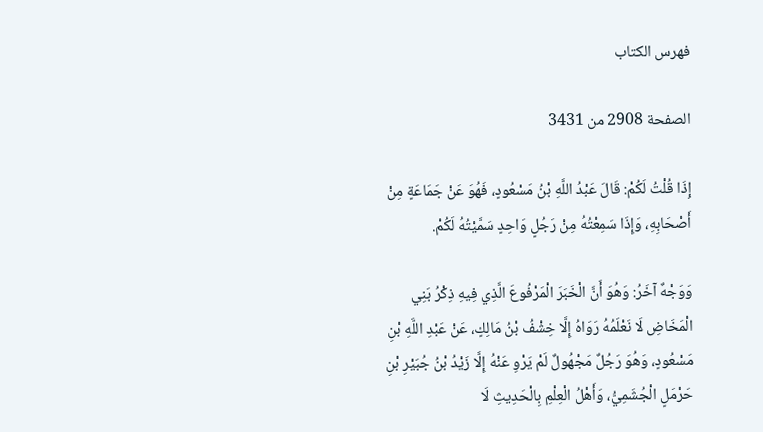فهرس الكتاب

الصفحة 2908 من 3431

إِذَا قُلْتُ لَكُمْ: قَالَ عَبْدُ اللَّهِ بْنُ مَسْعُودٍ، فَهُوَ عَنْ جَمَاعَةٍ مِنْ أَصْحَابِهِ، وَإِذَا سَمِعْتُهُ مِنْ رَجُلٍ وَاحِدٍ سَمَّيْتُهُ لَكُمْ.

وَوَجْهٌ آخَرُ: وَهُوَ أَنَّ الْخَبَرَ الْمَرْفُوعَ الَّذِي فِيهِ ذِكْرُ بَنِي الْمَخَاضِ لَا نَعْلَمُهُ رَوَاهُ إِلَّا خِشْفُ بْنُ مَالِكٍ، عَنْ عَبْدِ اللَّهِ بْنِ مَسْعُودٍ، وَهُوَ رَجُلٌ مَجْهُولٌ لَمْ يَرْوِ عَنْهُ إِلَّا زَيْدُ بْنُ جُبَيْرِ بْنِ حَرْمَلٍ الْجُشَمِيُّ، وَأَهْلُ الْعِلْمِ بِالْحَدِيثِ لَا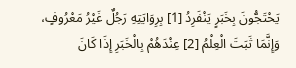يَحْتَجُّونَ بِخَبَرٍ يَنْفَرِدُ [1] بِرِوَايَتِهِ رَجُلٌ غَيْرُ مَعْرُوفٍ، وَإِنَّمَا ثَبَتَ الْعِلْمُ [2] عِنْدَهُمْ بِالْخَبَرِ إِذَا كَانَ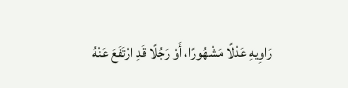رَاوِيهِ عَدْلًا مَشْهُورًا، أَوْ رَجُلًا قَدِ ارْتَفَعَ عَنْهُ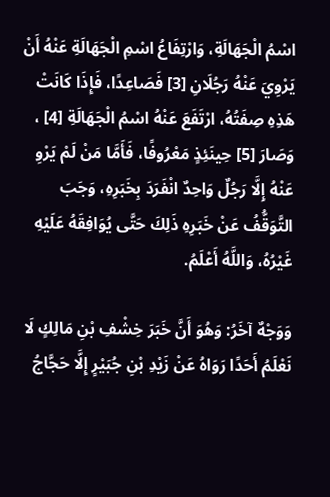اسْمُ الْجَهَالَةِ، وَارْتِفَاعُ اسْمِ الْجَهَالَةِ عَنْهُ أَنْ يَرْوِيَ عَنْهُ رَجُلَانِ [3] فَصَاعِدًا، فَإِذَا كَانَتْ هَذِهِ صِفَتُهُ، ارْتَفَعَ عَنْهُ اسْمُ الْجَهَالَةِ [4] ، وَصَارَ [5] حِينَئِذٍ مَعْرُوفًا، فَأَمَّا مَنْ لَمْ يَرْوِ عَنْهُ إِلَّا رَجُلٌ وَاحِدٌ انْفَرَدَ بِخَبَرِهِ، وَجَبَ التَّوَقُّفُ عَنْ خَبَرِهِ ذَلِكَ حَتَّى يُوَافِقَهُ عَلَيْهِ غَيْرُهُ، وَاللَّهُ أَعْلَمُ.

وَوَجْهٌ آخَرُ: وَهُوَ أَنَّ خَبَرَ خِشْفِ بْنِ مَالِكٍ لَا نَعْلَمُ أَحَدًا رَوَاهُ عَنْ زَيْدِ بْنِ جُبَيْرٍ إِلَّا حَجَّاجُ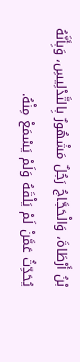بْنُ أَرْطَاةَ، وَالْحَجَّاجُ رَجُلٌ مَشْهُورٌ بِالتَّدْلِيسِ، وَبِأَنَّهُ يُحَدِّثُ عَمَّنْ لَمْ يَلْقَهُ وَلَمْ يَسْمَعْ مِنْهُ.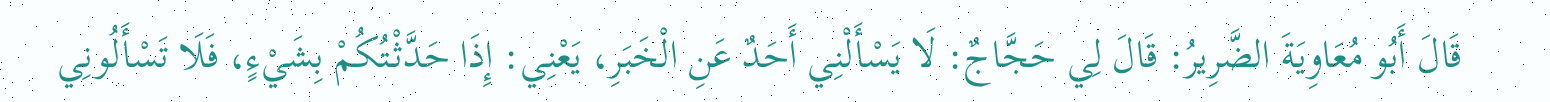قَالَ أَبُو مُعَاوِيَةَ الضَّرِيرُ: قَالَ لِي حَجَّاجٌ: لَا يَسْأَلْنِي أَحَدٌ عَنِ الْخَبَرِ، يَعْنِي: إِذَا حَدَّثْتُكُمْ بِشَيْءٍ، فَلَا تَسْأَلُونِي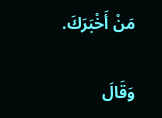مَنْ أَخْبَرَكَ.

وَقَالَ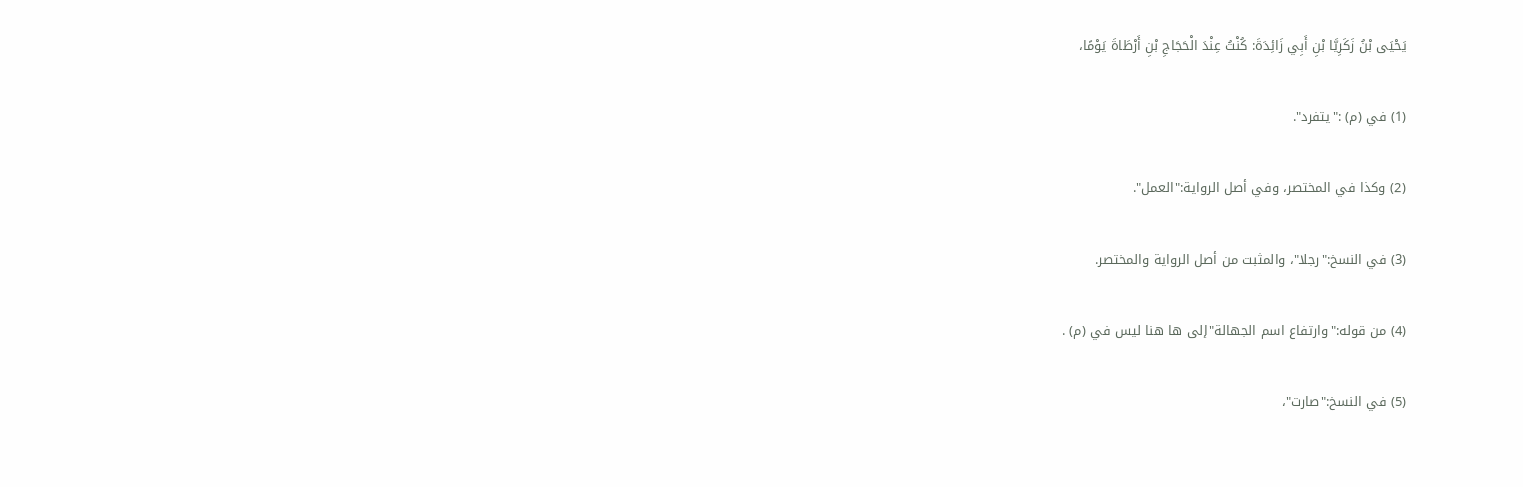يَحْيَى بْنُ زَكَرِيَّا بْنِ أَبِي زَائِدَةَ: كُنْتُ عِنْدَ الْحَجَاجِ بْنِ أَرْطَاةَ يَوْمًا،

(1) في (م) :"يتفرد".

(2) وكذا في المختصر، وفي أصل الرواية:"العمل".

(3) في النسخ:"رجلا"، والمثبت من أصل الرواية والمختصر.

(4) من قوله:"وارتفاع اسم الجهالة"إلى ها هنا ليس في (م) .

(5) في النسخ:"صارت"،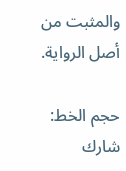والمثبت من أصل الرواية.

حجم الخط:
شارك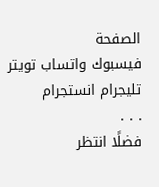الصفحة
فيسبوك واتساب تويتر تليجرام انستجرام
. . .
فضلًا انتظر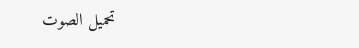تحميل الصوت